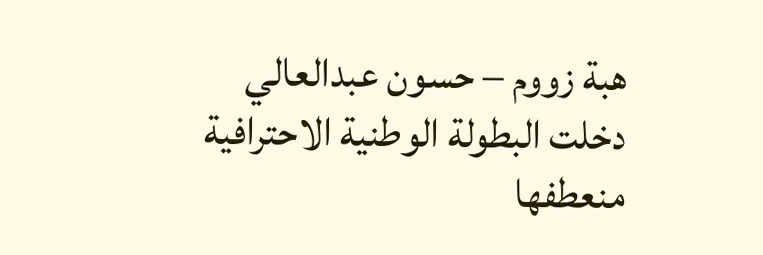هبة زووم – حسون عبدالعالي
دخلت البطولة الوطنية الاحترافية منعطفها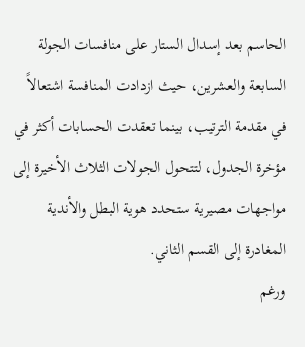الحاسم بعد إسدال الستار على منافسات الجولة السابعة والعشرين، حيث ازدادت المنافسة اشتعالاً في مقدمة الترتيب، بينما تعقدت الحسابات أكثر في مؤخرة الجدول، لتتحول الجولات الثلاث الأخيرة إلى مواجهات مصيرية ستحدد هوية البطل والأندية المغادرة إلى القسم الثاني.
ورغم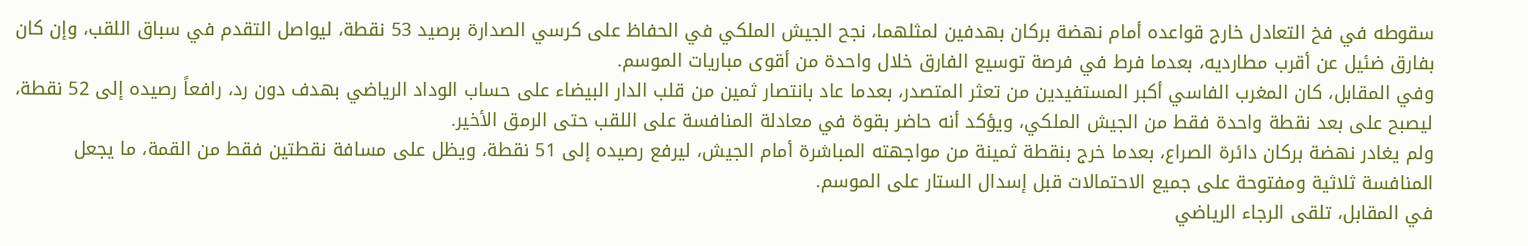سقوطه في فخ التعادل خارج قواعده أمام نهضة بركان بهدفين لمثلهما، نجح الجيش الملكي في الحفاظ على كرسي الصدارة برصيد 53 نقطة، ليواصل التقدم في سباق اللقب، وإن كان بفارق ضئيل عن أقرب مطارديه، بعدما فرط في فرصة توسيع الفارق خلال واحدة من أقوى مباريات الموسم.
وفي المقابل، كان المغرب الفاسي أكبر المستفيدين من تعثر المتصدر، بعدما عاد بانتصار ثمين من قلب الدار البيضاء على حساب الوداد الرياضي بهدف دون رد، رافعاً رصيده إلى 52 نقطة، ليصبح على بعد نقطة واحدة فقط من الجيش الملكي، ويؤكد أنه حاضر بقوة في معادلة المنافسة على اللقب حتى الرمق الأخير.
ولم يغادر نهضة بركان دائرة الصراع، بعدما خرج بنقطة ثمينة من مواجهته المباشرة أمام الجيش، ليرفع رصيده إلى 51 نقطة، ويظل على مسافة نقطتين فقط من القمة، ما يجعل المنافسة ثلاثية ومفتوحة على جميع الاحتمالات قبل إسدال الستار على الموسم.
في المقابل، تلقى الرجاء الرياضي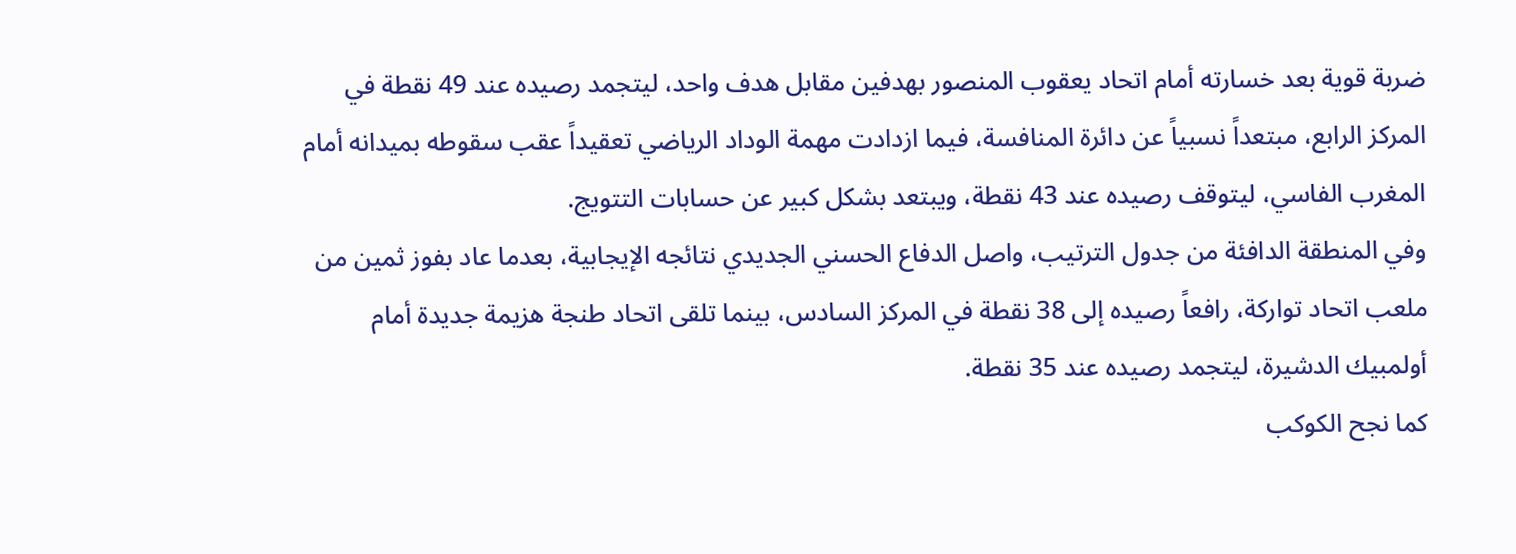ضربة قوية بعد خسارته أمام اتحاد يعقوب المنصور بهدفين مقابل هدف واحد، ليتجمد رصيده عند 49 نقطة في المركز الرابع، مبتعداً نسبياً عن دائرة المنافسة، فيما ازدادت مهمة الوداد الرياضي تعقيداً عقب سقوطه بميدانه أمام المغرب الفاسي، ليتوقف رصيده عند 43 نقطة، ويبتعد بشكل كبير عن حسابات التتويج.
وفي المنطقة الدافئة من جدول الترتيب، واصل الدفاع الحسني الجديدي نتائجه الإيجابية، بعدما عاد بفوز ثمين من ملعب اتحاد تواركة، رافعاً رصيده إلى 38 نقطة في المركز السادس، بينما تلقى اتحاد طنجة هزيمة جديدة أمام أولمبيك الدشيرة، ليتجمد رصيده عند 35 نقطة.
كما نجح الكوكب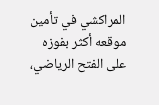المراكشي في تأمين موقعه أكثر بفوزه على الفتح الرياضي،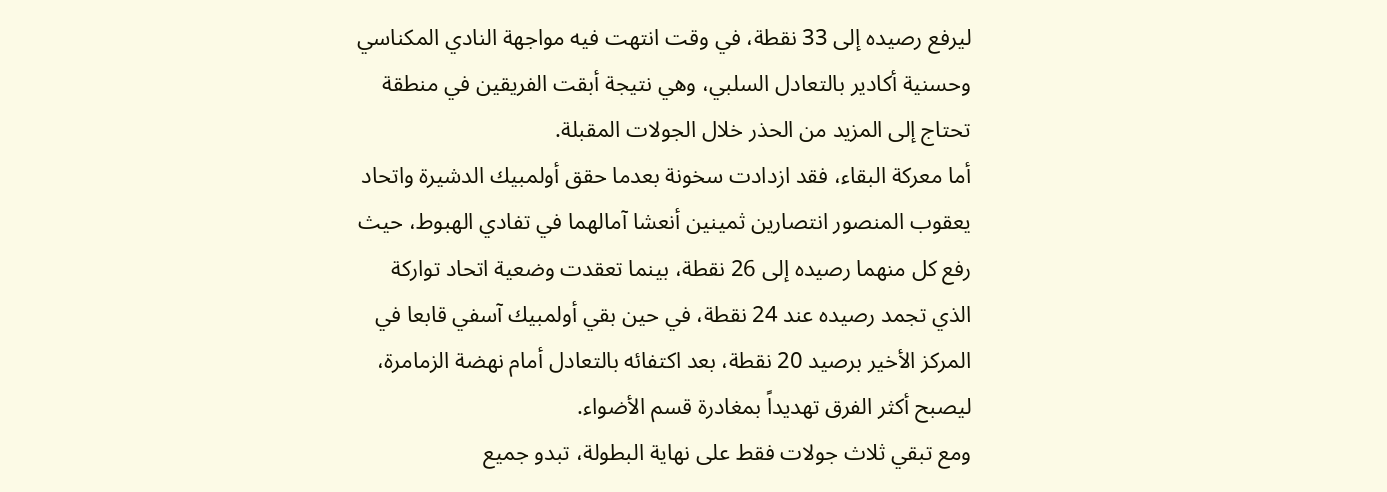ليرفع رصيده إلى 33 نقطة، في وقت انتهت فيه مواجهة النادي المكناسي وحسنية أكادير بالتعادل السلبي، وهي نتيجة أبقت الفريقين في منطقة تحتاج إلى المزيد من الحذر خلال الجولات المقبلة.
أما معركة البقاء، فقد ازدادت سخونة بعدما حقق أولمبيك الدشيرة واتحاد يعقوب المنصور انتصارين ثمينين أنعشا آمالهما في تفادي الهبوط، حيث رفع كل منهما رصيده إلى 26 نقطة، بينما تعقدت وضعية اتحاد تواركة الذي تجمد رصيده عند 24 نقطة، في حين بقي أولمبيك آسفي قابعا في المركز الأخير برصيد 20 نقطة، بعد اكتفائه بالتعادل أمام نهضة الزمامرة، ليصبح أكثر الفرق تهديداً بمغادرة قسم الأضواء.
ومع تبقي ثلاث جولات فقط على نهاية البطولة، تبدو جميع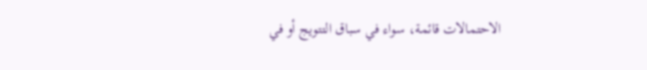الاحتمالات قائمة، سواء في سباق التتويج أو في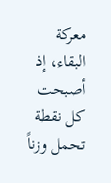معركة البقاء، إذ أصبحت كل نقطة تحمل وزناً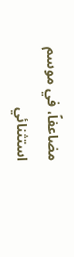مضاعفاً، في موسم استثنائي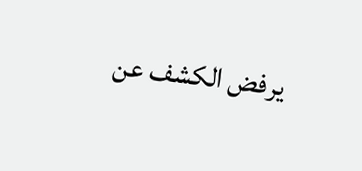يرفض الكشف عن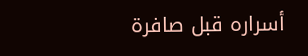أسراره قبل صافرة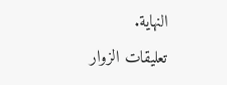النهاية.
تعليقات الزوار